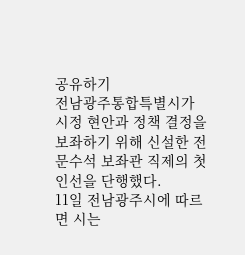공유하기
전남광주통합특별시가 시정 현안과 정책 결정을 보좌하기 위해 신설한 전문수석 보좌관 직제의 첫 인선을 단행했다.
11일 전남광주시에 따르면 시는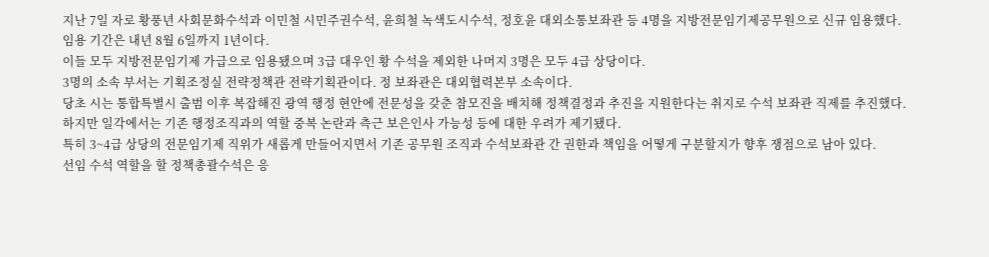지난 7일 자로 황풍년 사회문화수석과 이민철 시민주권수석, 윤희철 녹색도시수석, 정호윤 대외소통보좌관 등 4명을 지방전문임기제공무원으로 신규 임용했다.
임용 기간은 내년 8월 6일까지 1년이다.
이들 모두 지방전문임기제 가급으로 임용됐으며 3급 대우인 황 수석을 제외한 나머지 3명은 모두 4급 상당이다.
3명의 소속 부서는 기획조정실 전략정책관 전략기획관이다. 정 보좌관은 대외협력본부 소속이다.
당초 시는 통합특별시 출범 이후 복잡해진 광역 행정 현안에 전문성을 갖춘 참모진을 배치해 정책결정과 추진을 지원한다는 취지로 수석 보좌관 직제를 추진했다.
하지만 일각에서는 기존 행정조직과의 역할 중복 논란과 측근 보은인사 가능성 등에 대한 우려가 제기됐다.
특히 3~4급 상당의 전문임기제 직위가 새롭게 만들어지면서 기존 공무원 조직과 수석보좌관 간 권한과 책임을 어떻게 구분할지가 향후 쟁점으로 남아 있다.
선임 수석 역할을 할 정책총괄수석은 응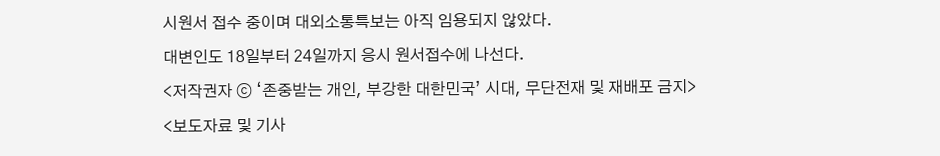시원서 접수 중이며 대외소통특보는 아직 임용되지 않았다.
대변인도 18일부터 24일까지 응시 원서접수에 나선다.
<저작권자 ⓒ ‘존중받는 개인, 부강한 대한민국’ 시대, 무단전재 및 재배포 금지>
<보도자료 및 기사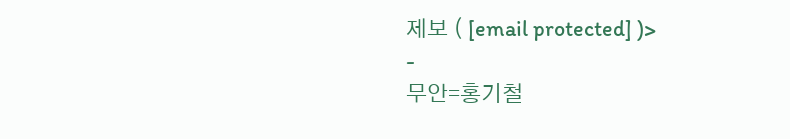제보 ( [email protected] )>
-
무안=홍기철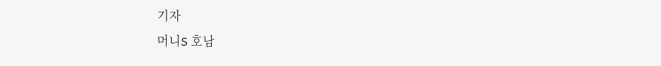기자
머니S 호남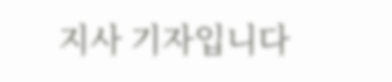지사 기자입니다